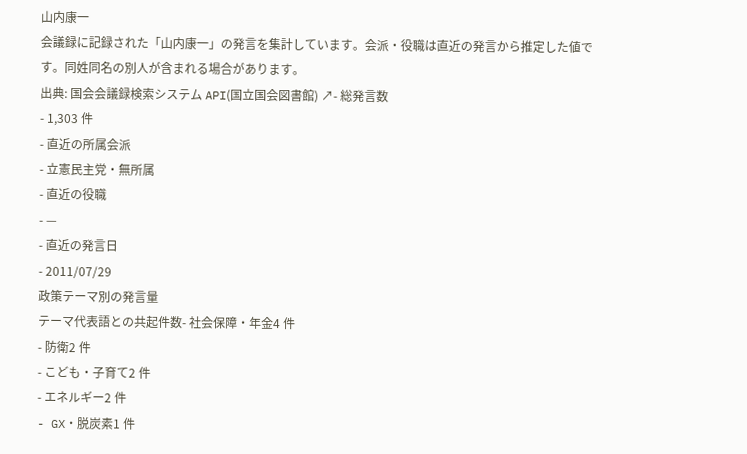山内康一
会議録に記録された「山内康一」の発言を集計しています。会派・役職は直近の発言から推定した値です。同姓同名の別人が含まれる場合があります。
出典: 国会会議録検索システム API(国立国会図書館) ↗- 総発言数
- 1,303 件
- 直近の所属会派
- 立憲民主党・無所属
- 直近の役職
- —
- 直近の発言日
- 2011/07/29
政策テーマ別の発言量
テーマ代表語との共起件数- 社会保障・年金4 件
- 防衛2 件
- こども・子育て2 件
- エネルギー2 件
- GX・脱炭素1 件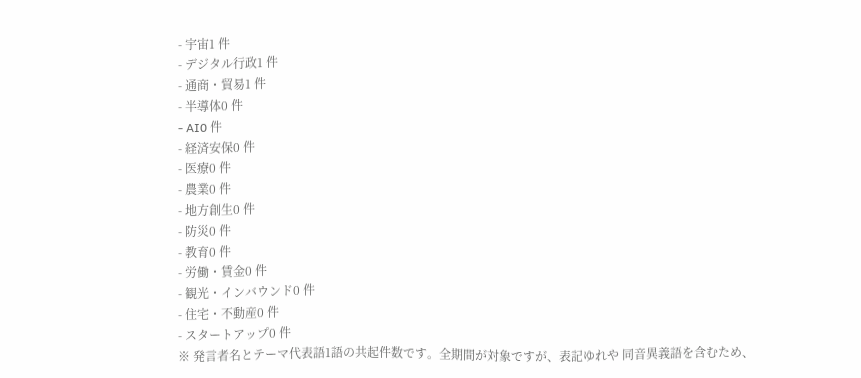- 宇宙1 件
- デジタル行政1 件
- 通商・貿易1 件
- 半導体0 件
- AI0 件
- 経済安保0 件
- 医療0 件
- 農業0 件
- 地方創生0 件
- 防災0 件
- 教育0 件
- 労働・賃金0 件
- 観光・インバウンド0 件
- 住宅・不動産0 件
- スタートアップ0 件
※ 発言者名とテーマ代表語1語の共起件数です。全期間が対象ですが、表記ゆれや 同音異義語を含むため、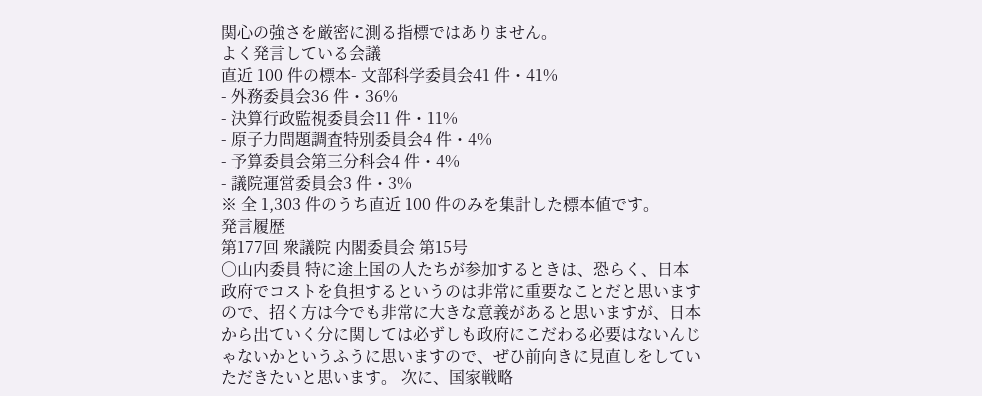関心の強さを厳密に測る指標ではありません。
よく発言している会議
直近 100 件の標本- 文部科学委員会41 件・41%
- 外務委員会36 件・36%
- 決算行政監視委員会11 件・11%
- 原子力問題調査特別委員会4 件・4%
- 予算委員会第三分科会4 件・4%
- 議院運営委員会3 件・3%
※ 全 1,303 件のうち直近 100 件のみを集計した標本値です。
発言履歴
第177回 衆議院 内閣委員会 第15号
○山内委員 特に途上国の人たちが参加するときは、恐らく、日本政府でコストを負担するというのは非常に重要なことだと思いますので、招く方は今でも非常に大きな意義があると思いますが、日本から出ていく分に関しては必ずしも政府にこだわる必要はないんじゃないかというふうに思いますので、ぜひ前向きに見直しをしていただきたいと思います。 次に、国家戦略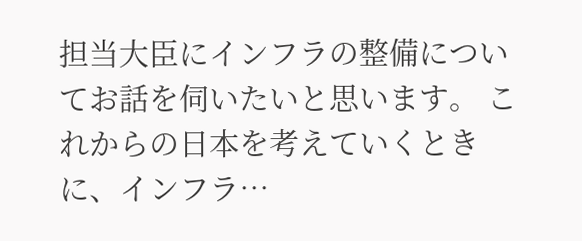担当大臣にインフラの整備についてお話を伺いたいと思います。 これからの日本を考えていくときに、インフラ…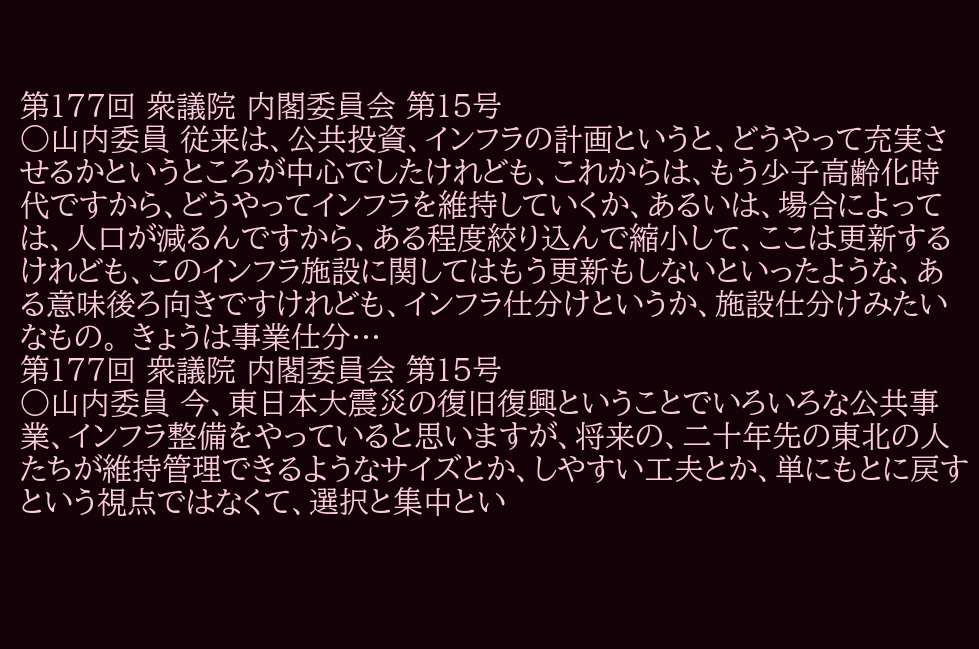第177回 衆議院 内閣委員会 第15号
○山内委員 従来は、公共投資、インフラの計画というと、どうやって充実させるかというところが中心でしたけれども、これからは、もう少子高齢化時代ですから、どうやってインフラを維持していくか、あるいは、場合によっては、人口が減るんですから、ある程度絞り込んで縮小して、ここは更新するけれども、このインフラ施設に関してはもう更新もしないといったような、ある意味後ろ向きですけれども、インフラ仕分けというか、施設仕分けみたいなもの。 きょうは事業仕分…
第177回 衆議院 内閣委員会 第15号
○山内委員 今、東日本大震災の復旧復興ということでいろいろな公共事業、インフラ整備をやっていると思いますが、将来の、二十年先の東北の人たちが維持管理できるようなサイズとか、しやすい工夫とか、単にもとに戻すという視点ではなくて、選択と集中とい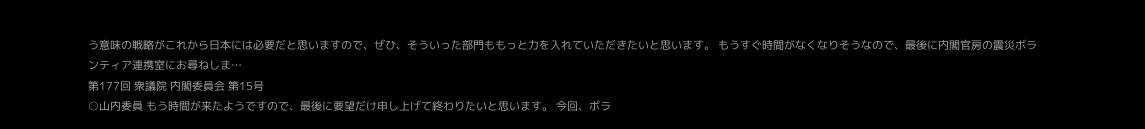う意味の戦略がこれから日本には必要だと思いますので、ぜひ、そういった部門ももっと力を入れていただきたいと思います。 もうすぐ時間がなくなりそうなので、最後に内閣官房の震災ボランティア連携室にお尋ねしま…
第177回 衆議院 内閣委員会 第15号
○山内委員 もう時間が来たようですので、最後に要望だけ申し上げて終わりたいと思います。 今回、ボラ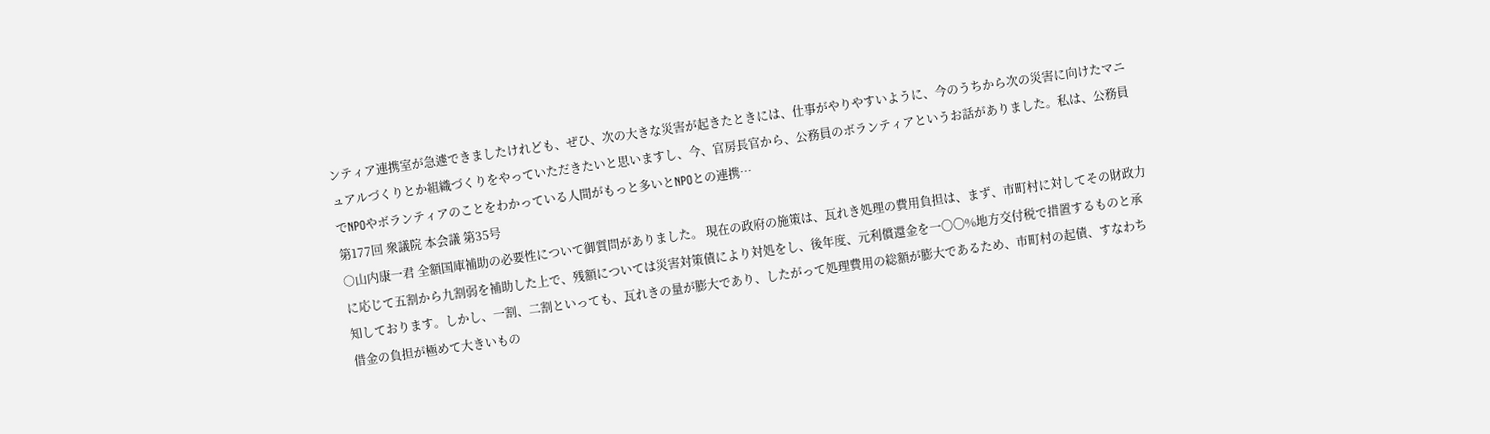ンティア連携室が急遽できましたけれども、ぜひ、次の大きな災害が起きたときには、仕事がやりやすいように、今のうちから次の災害に向けたマニュアルづくりとか組織づくりをやっていただきたいと思いますし、今、官房長官から、公務員のボランティアというお話がありました。私は、公務員でNPOやボランティアのことをわかっている人間がもっと多いとNPOとの連携…
第177回 衆議院 本会議 第35号
○山内康一君 全額国庫補助の必要性について御質問がありました。 現在の政府の施策は、瓦れき処理の費用負担は、まず、市町村に対してその財政力に応じて五割から九割弱を補助した上で、残額については災害対策債により対処をし、後年度、元利償還金を一〇〇%地方交付税で措置するものと承知しております。しかし、一割、二割といっても、瓦れきの量が膨大であり、したがって処理費用の総額が膨大であるため、市町村の起債、すなわち借金の負担が極めて大きいもの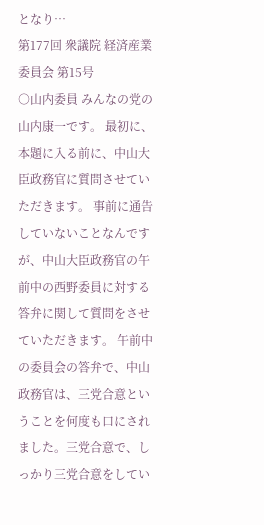となり…
第177回 衆議院 経済産業委員会 第15号
○山内委員 みんなの党の山内康一です。 最初に、本題に入る前に、中山大臣政務官に質問させていただきます。 事前に通告していないことなんですが、中山大臣政務官の午前中の西野委員に対する答弁に関して質問をさせていただきます。 午前中の委員会の答弁で、中山政務官は、三党合意ということを何度も口にされました。三党合意で、しっかり三党合意をしてい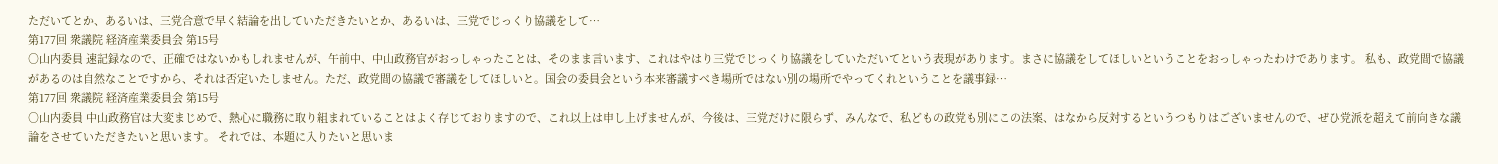ただいてとか、あるいは、三党合意で早く結論を出していただきたいとか、あるいは、三党でじっくり協議をして…
第177回 衆議院 経済産業委員会 第15号
○山内委員 速記録なので、正確ではないかもしれませんが、午前中、中山政務官がおっしゃったことは、そのまま言います、これはやはり三党でじっくり協議をしていただいてという表現があります。まさに協議をしてほしいということをおっしゃったわけであります。 私も、政党間で協議があるのは自然なことですから、それは否定いたしません。ただ、政党間の協議で審議をしてほしいと。国会の委員会という本来審議すべき場所ではない別の場所でやってくれということを議事録…
第177回 衆議院 経済産業委員会 第15号
○山内委員 中山政務官は大変まじめで、熱心に職務に取り組まれていることはよく存じておりますので、これ以上は申し上げませんが、今後は、三党だけに限らず、みんなで、私どもの政党も別にこの法案、はなから反対するというつもりはございませんので、ぜひ党派を超えて前向きな議論をさせていただきたいと思います。 それでは、本題に入りたいと思いま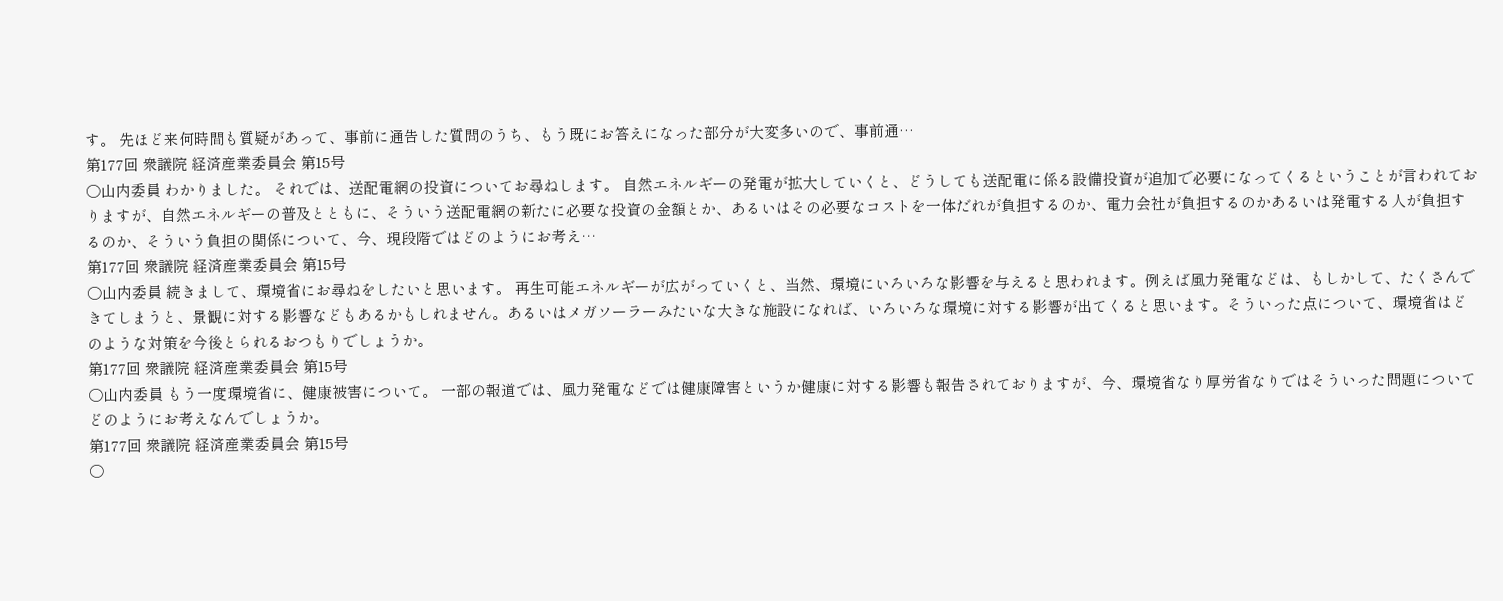す。 先ほど来何時間も質疑があって、事前に通告した質問のうち、もう既にお答えになった部分が大変多いので、事前通…
第177回 衆議院 経済産業委員会 第15号
○山内委員 わかりました。 それでは、送配電網の投資についてお尋ねします。 自然エネルギーの発電が拡大していくと、どうしても送配電に係る設備投資が追加で必要になってくるということが言われておりますが、自然エネルギーの普及とともに、そういう送配電網の新たに必要な投資の金額とか、あるいはその必要なコストを一体だれが負担するのか、電力会社が負担するのかあるいは発電する人が負担するのか、そういう負担の関係について、今、現段階ではどのようにお考え…
第177回 衆議院 経済産業委員会 第15号
○山内委員 続きまして、環境省にお尋ねをしたいと思います。 再生可能エネルギーが広がっていくと、当然、環境にいろいろな影響を与えると思われます。例えば風力発電などは、もしかして、たくさんできてしまうと、景観に対する影響などもあるかもしれません。あるいはメガソーラーみたいな大きな施設になれば、いろいろな環境に対する影響が出てくると思います。そういった点について、環境省はどのような対策を今後とられるおつもりでしょうか。
第177回 衆議院 経済産業委員会 第15号
○山内委員 もう一度環境省に、健康被害について。 一部の報道では、風力発電などでは健康障害というか健康に対する影響も報告されておりますが、今、環境省なり厚労省なりではそういった問題についてどのようにお考えなんでしょうか。
第177回 衆議院 経済産業委員会 第15号
○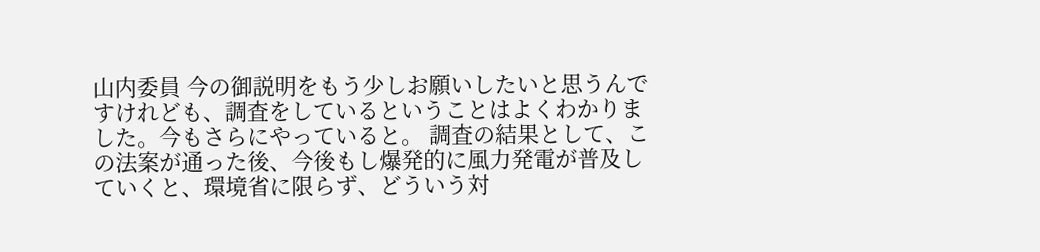山内委員 今の御説明をもう少しお願いしたいと思うんですけれども、調査をしているということはよくわかりました。今もさらにやっていると。 調査の結果として、この法案が通った後、今後もし爆発的に風力発電が普及していくと、環境省に限らず、どういう対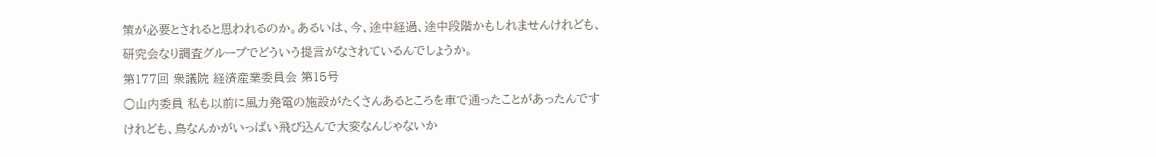策が必要とされると思われるのか。あるいは、今、途中経過、途中段階かもしれませんけれども、研究会なり調査グループでどういう提言がなされているんでしょうか。
第177回 衆議院 経済産業委員会 第15号
○山内委員 私も以前に風力発電の施設がたくさんあるところを車で通ったことがあったんですけれども、鳥なんかがいっぱい飛び込んで大変なんじゃないか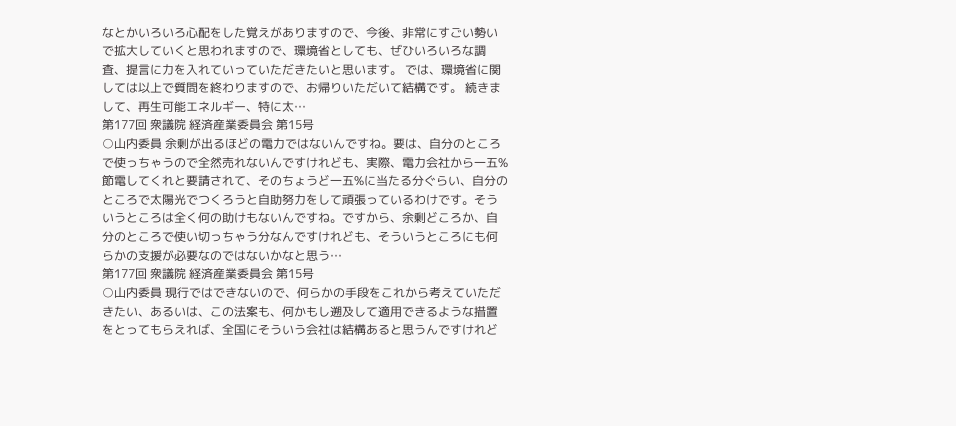なとかいろいろ心配をした覚えがありますので、今後、非常にすごい勢いで拡大していくと思われますので、環境省としても、ぜひいろいろな調査、提言に力を入れていっていただきたいと思います。 では、環境省に関しては以上で質問を終わりますので、お帰りいただいて結構です。 続きまして、再生可能エネルギー、特に太…
第177回 衆議院 経済産業委員会 第15号
○山内委員 余剰が出るほどの電力ではないんですね。要は、自分のところで使っちゃうので全然売れないんですけれども、実際、電力会社から一五%節電してくれと要請されて、そのちょうど一五%に当たる分ぐらい、自分のところで太陽光でつくろうと自助努力をして頑張っているわけです。そういうところは全く何の助けもないんですね。ですから、余剰どころか、自分のところで使い切っちゃう分なんですけれども、そういうところにも何らかの支援が必要なのではないかなと思う…
第177回 衆議院 経済産業委員会 第15号
○山内委員 現行ではできないので、何らかの手段をこれから考えていただきたい、あるいは、この法案も、何かもし遡及して適用できるような措置をとってもらえれば、全国にそういう会社は結構あると思うんですけれど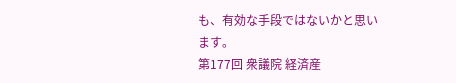も、有効な手段ではないかと思います。
第177回 衆議院 経済産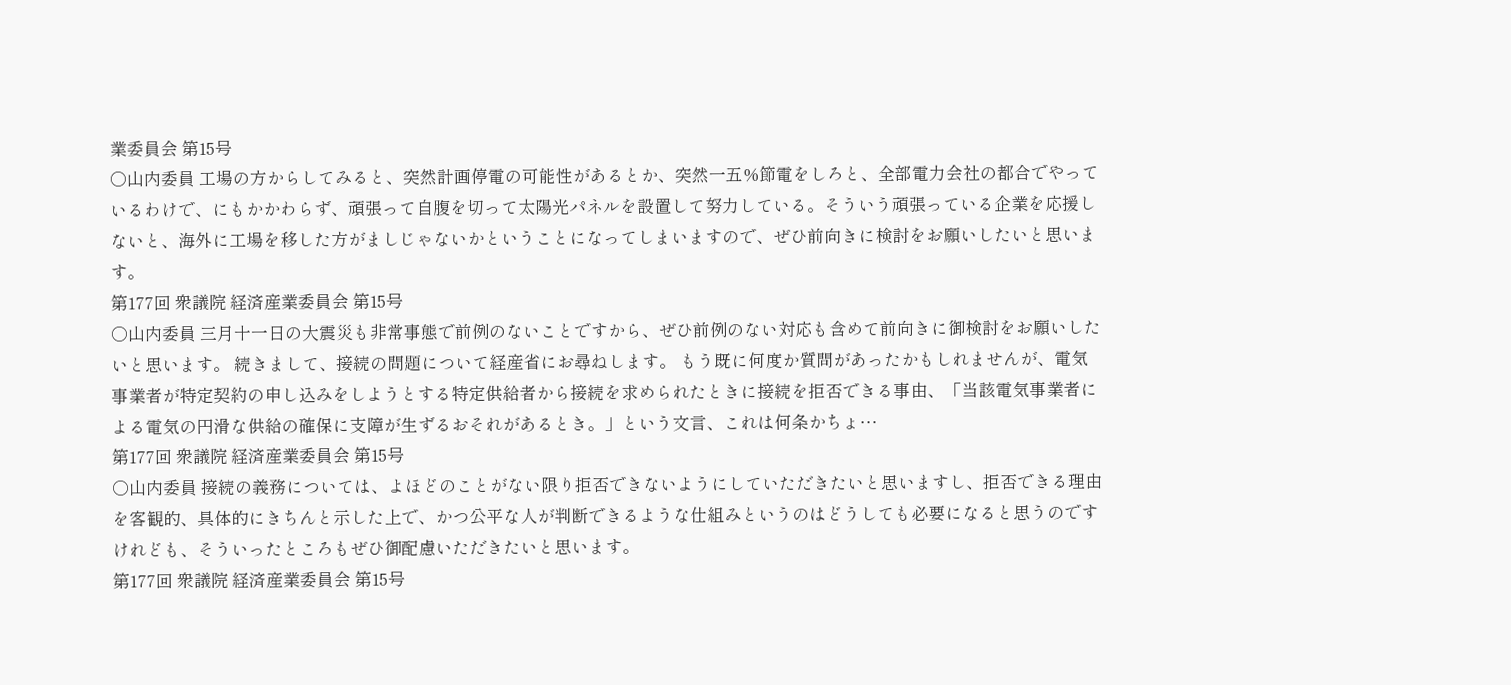業委員会 第15号
○山内委員 工場の方からしてみると、突然計画停電の可能性があるとか、突然一五%節電をしろと、全部電力会社の都合でやっているわけで、にもかかわらず、頑張って自腹を切って太陽光パネルを設置して努力している。そういう頑張っている企業を応援しないと、海外に工場を移した方がましじゃないかということになってしまいますので、ぜひ前向きに検討をお願いしたいと思います。
第177回 衆議院 経済産業委員会 第15号
○山内委員 三月十一日の大震災も非常事態で前例のないことですから、ぜひ前例のない対応も含めて前向きに御検討をお願いしたいと思います。 続きまして、接続の問題について経産省にお尋ねします。 もう既に何度か質問があったかもしれませんが、電気事業者が特定契約の申し込みをしようとする特定供給者から接続を求められたときに接続を拒否できる事由、「当該電気事業者による電気の円滑な供給の確保に支障が生ずるおそれがあるとき。」という文言、これは何条かちょ…
第177回 衆議院 経済産業委員会 第15号
○山内委員 接続の義務については、よほどのことがない限り拒否できないようにしていただきたいと思いますし、拒否できる理由を客観的、具体的にきちんと示した上で、かつ公平な人が判断できるような仕組みというのはどうしても必要になると思うのですけれども、そういったところもぜひ御配慮いただきたいと思います。
第177回 衆議院 経済産業委員会 第15号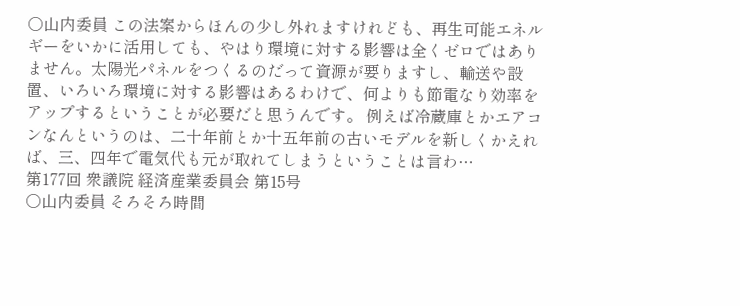○山内委員 この法案からほんの少し外れますけれども、再生可能エネルギーをいかに活用しても、やはり環境に対する影響は全くゼロではありません。太陽光パネルをつくるのだって資源が要りますし、輸送や設置、いろいろ環境に対する影響はあるわけで、何よりも節電なり効率をアップするということが必要だと思うんです。 例えば冷蔵庫とかエアコンなんというのは、二十年前とか十五年前の古いモデルを新しくかえれば、三、四年で電気代も元が取れてしまうということは言わ…
第177回 衆議院 経済産業委員会 第15号
○山内委員 そろそろ時間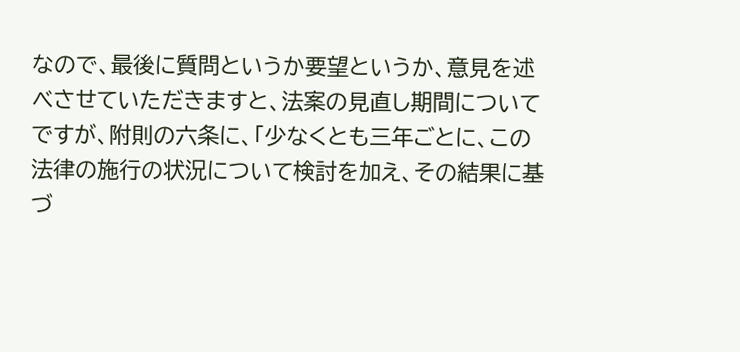なので、最後に質問というか要望というか、意見を述べさせていただきますと、法案の見直し期間についてですが、附則の六条に、「少なくとも三年ごとに、この法律の施行の状況について検討を加え、その結果に基づ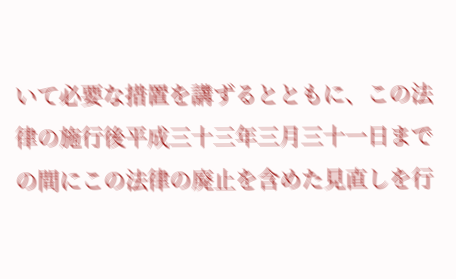いて必要な措置を講ずるとともに、この法律の施行後平成三十三年三月三十一日までの間にこの法律の廃止を含めた見直しを行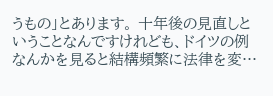うもの」とあります。 十年後の見直しということなんですけれども、ドイツの例なんかを見ると結構頻繁に法律を変…